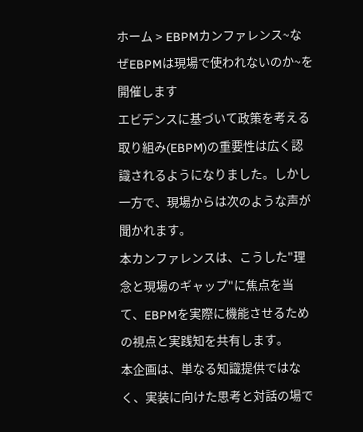ホーム > EBPMカンファレンス~なぜEBPMは現場で使われないのか~を開催します
エビデンスに基づいて政策を考える取り組み(EBPM)の重要性は広く認識されるようになりました。しかし一方で、現場からは次のような声が聞かれます。
本カンファレンスは、こうした"理念と現場のギャップ"に焦点を当て、EBPMを実際に機能させるための視点と実践知を共有します。
本企画は、単なる知識提供ではなく、実装に向けた思考と対話の場で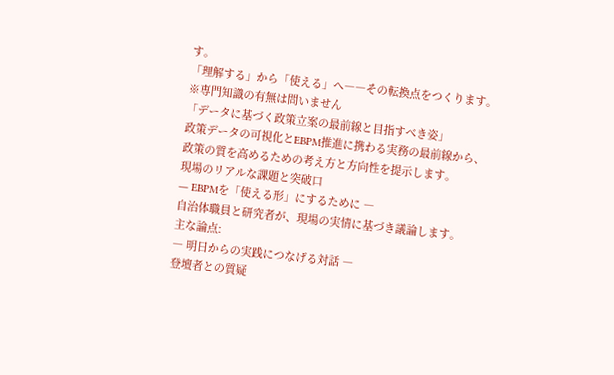す。
「理解する」から「使える」へ――その転換点をつくります。
※専門知識の有無は問いません
「データに基づく政策立案の最前線と目指すべき姿」
政策データの可視化とEBPM推進に携わる実務の最前線から、
政策の質を高めるための考え方と方向性を提示します。
現場のリアルな課題と突破口
― EBPMを「使える形」にするために ―
自治体職員と研究者が、現場の実情に基づき議論します。
主な論点:
― 明日からの実践につなげる対話 ―
登壇者との質疑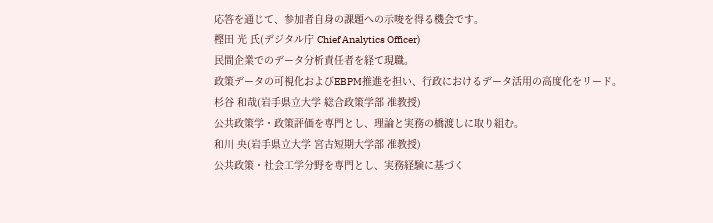応答を通じて、参加者自身の課題への示唆を得る機会です。
樫田 光 氏(デジタル庁 Chief Analytics Officer)
民間企業でのデータ分析責任者を経て現職。
政策データの可視化およびEBPM推進を担い、行政におけるデータ活用の高度化をリード。
杉谷 和哉(岩手県立大学 総合政策学部 准教授)
公共政策学・政策評価を専門とし、理論と実務の橋渡しに取り組む。
和川 央(岩手県立大学 宮古短期大学部 准教授)
公共政策・社会工学分野を専門とし、実務経験に基づく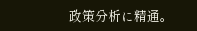政策分析に精通。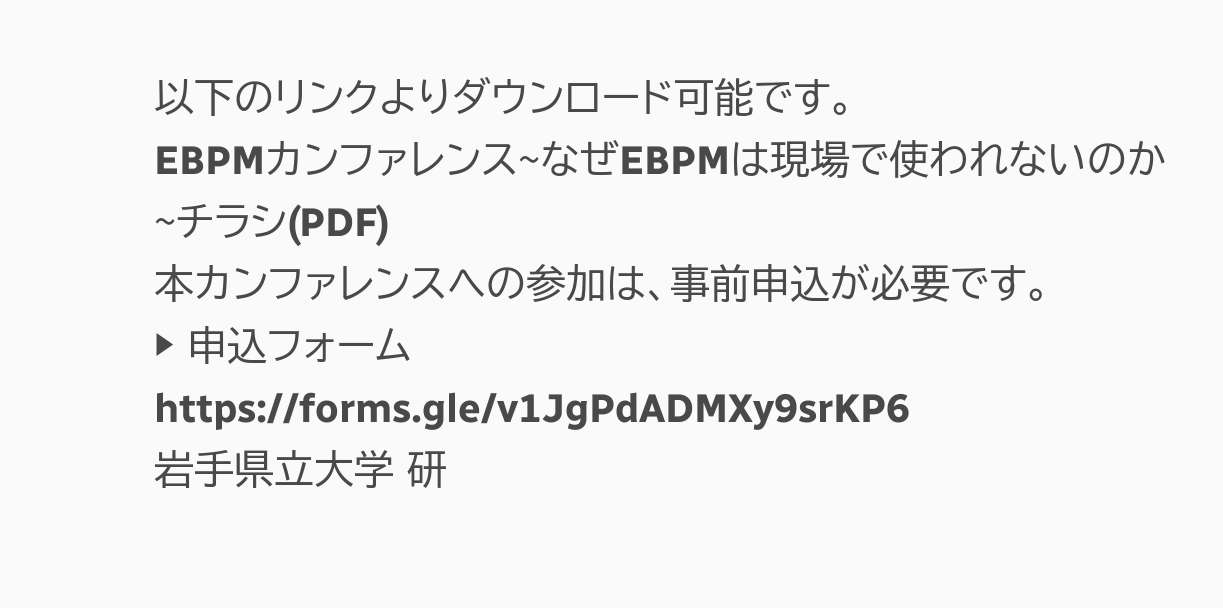以下のリンクよりダウンロード可能です。
EBPMカンファレンス~なぜEBPMは現場で使われないのか~チラシ(PDF)
本カンファレンスへの参加は、事前申込が必要です。
▶ 申込フォーム
https://forms.gle/v1JgPdADMXy9srKP6
岩手県立大学 研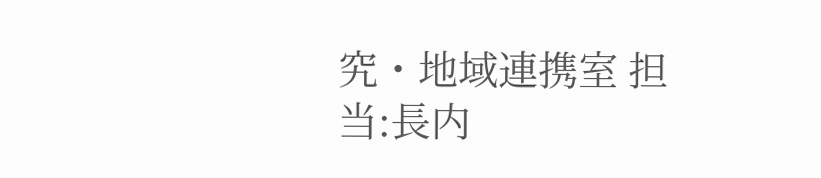究・地域連携室 担当:長内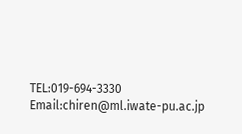TEL:019-694-3330
Email:chiren@ml.iwate-pu.ac.jp